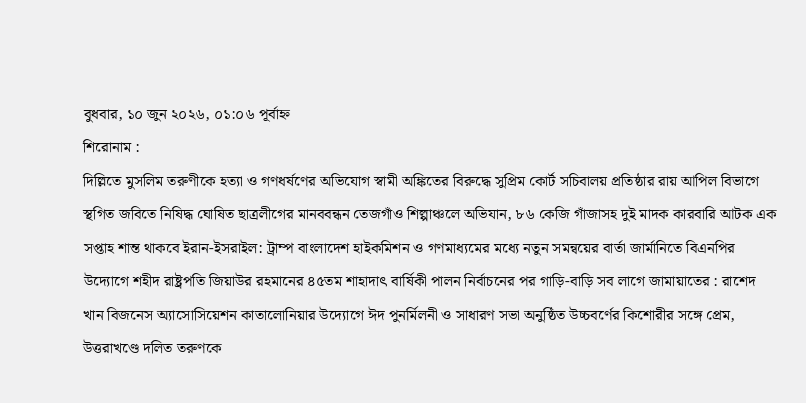বুধবার, ১০ জুন ২০২৬, ০১:০৬ পূর্বাহ্ন
শিরোনাম :
দিল্লিতে মুসলিম তরুণীকে হত্যা ও গণধর্ষণের অভিযোগ স্বামী অঙ্কিতের বিরুদ্ধে সুপ্রিম কোর্ট সচিবালয় প্রতিষ্ঠার রায় আপিল বিভাগে স্থগিত জবিতে নিষিদ্ধ ঘোষিত ছাত্রলীগের মানববন্ধন তেজগাঁও শিল্পাঞ্চলে অভিযান, ৮৬ কেজি গাঁজাসহ দুই মাদক কারবারি আটক এক সপ্তাহ শান্ত থাকবে ইরান-ইসরাইল: ট্রাম্প বাংলাদেশ হাইকমিশন ও গণমাধ্যমের মধ্যে নতুন সমন্বয়ের বার্তা জার্মানিতে বিএনপির উদ্যোগে শহীদ রাষ্ট্রপতি জিয়াউর রহমানের ৪৫তম শাহাদাৎ বার্ষিকী পালন নির্বাচনের পর গাড়ি-বাড়ি সব লাগে জামায়াতের : রাশেদ খান বিজনেস অ্যাসোসিয়েশন কাতালোনিয়ার উদ্যোগে ঈদ পুনর্মিলনী ও সাধারণ সভা অনুষ্ঠিত উচ্চবর্ণের কিশোরীর সঙ্গে প্রেম, উত্তরাখণ্ডে দলিত তরুণকে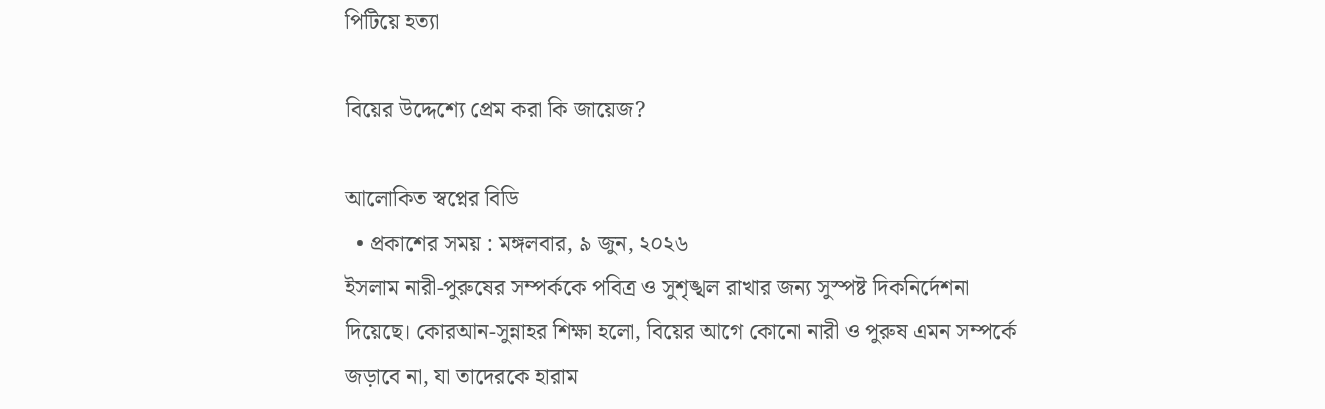পিটিয়ে হত্যা

বিয়ের উদ্দেশ্যে প্রেম করা কি জায়েজ?

আলোকিত স্বপ্নের বিডি
  • প্রকাশের সময় : মঙ্গলবার, ৯ জুন, ২০২৬
ইসলাম নারী-পুরুষের সম্পর্ককে পবিত্র ও সুশৃঙ্খল রাখার জন্য সুস্পষ্ট দিকনির্দেশনা দিয়েছে। কোরআন-সুন্নাহর শিক্ষা হলো, বিয়ের আগে কোনো নারী ও পুরুষ এমন সম্পর্কে জড়াবে না, যা তাদেরকে হারাম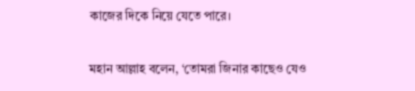কাজের দিকে নিয়ে যেতে পারে।

মহান আল্লাহ বলেন, ‘তোমরা জিনার কাছেও যেও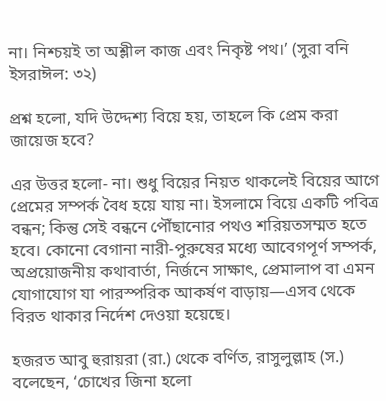না। নিশ্চয়ই তা অশ্লীল কাজ এবং নিকৃষ্ট পথ।’ (সুরা বনি ইসরাঈল: ৩২)

প্রশ্ন হলো, যদি উদ্দেশ্য বিয়ে হয়, তাহলে কি প্রেম করা জায়েজ হবে?

এর উত্তর হলো- না। শুধু বিয়ের নিয়ত থাকলেই বিয়ের আগে প্রেমের সম্পর্ক বৈধ হয়ে যায় না। ইসলামে বিয়ে একটি পবিত্র বন্ধন; কিন্তু সেই বন্ধনে পৌঁছানোর পথও শরিয়তসম্মত হতে হবে। কোনো বেগানা নারী-পুরুষের মধ্যে আবেগপূর্ণ সম্পর্ক, অপ্রয়োজনীয় কথাবার্তা, নির্জনে সাক্ষাৎ, প্রেমালাপ বা এমন যোগাযোগ যা পারস্পরিক আকর্ষণ বাড়ায়—এসব থেকে বিরত থাকার নির্দেশ দেওয়া হয়েছে।

হজরত আবু হুরায়রা (রা.) থেকে বর্ণিত, রাসুলুল্লাহ (স.) বলেছেন, ‘চোখের জিনা হলো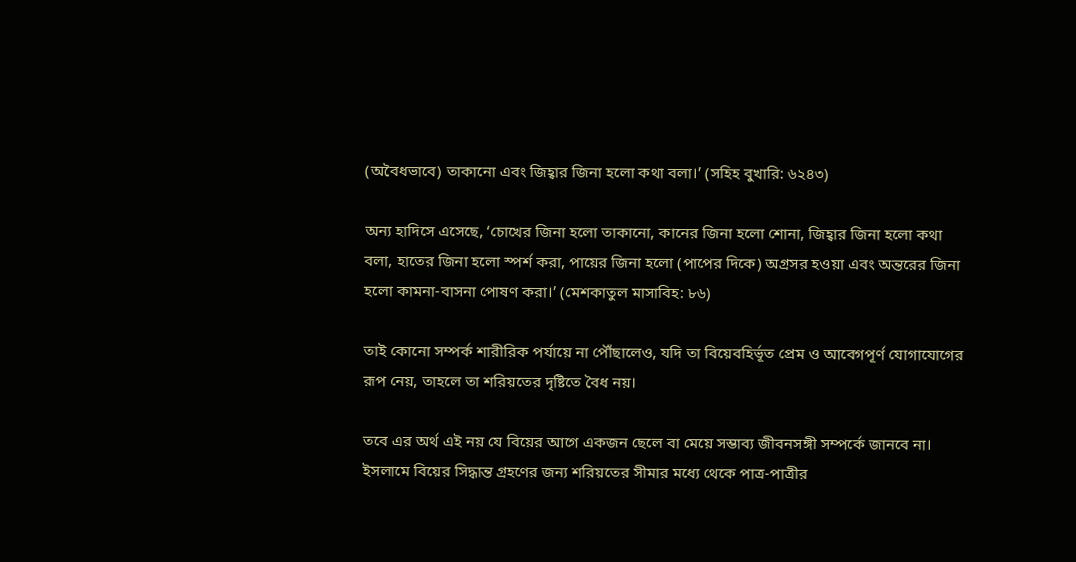(অবৈধভাবে) তাকানো এবং জিহ্বার জিনা হলো কথা বলা।’ (সহিহ বুখারি: ৬২৪৩)

অন্য হাদিসে এসেছে, ‘চোখের জিনা হলো তাকানো, কানের জিনা হলো শোনা, জিহ্বার জিনা হলো কথা বলা, হাতের জিনা হলো স্পর্শ করা, পায়ের জিনা হলো (পাপের দিকে) অগ্রসর হওয়া এবং অন্তরের জিনা হলো কামনা-বাসনা পোষণ করা।’ (মেশকাতুল মাসাবিহ: ৮৬)

তাই কোনো সম্পর্ক শারীরিক পর্যায়ে না পৌঁছালেও, যদি তা বিয়েবহির্ভূত প্রেম ও আবেগপূর্ণ যোগাযোগের রূপ নেয়, তাহলে তা শরিয়তের দৃষ্টিতে বৈধ নয়।

তবে এর অর্থ এই নয় যে বিয়ের আগে একজন ছেলে বা মেয়ে সম্ভাব্য জীবনসঙ্গী সম্পর্কে জানবে না। ইসলামে বিয়ের সিদ্ধান্ত গ্রহণের জন্য শরিয়তের সীমার মধ্যে থেকে পাত্র-পাত্রীর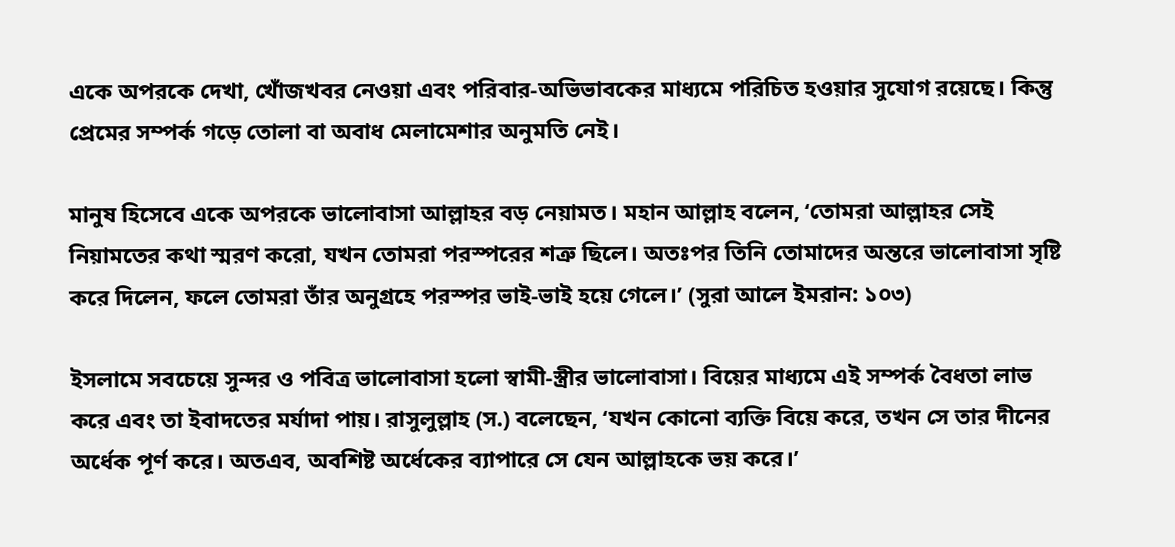একে অপরকে দেখা, খোঁজখবর নেওয়া এবং পরিবার-অভিভাবকের মাধ্যমে পরিচিত হওয়ার সুযোগ রয়েছে। কিন্তু প্রেমের সম্পর্ক গড়ে তোলা বা অবাধ মেলামেশার অনুমতি নেই।

মানুষ হিসেবে একে অপরকে ভালোবাসা আল্লাহর বড় নেয়ামত। মহান আল্লাহ বলেন, ‘তোমরা আল্লাহর সেই নিয়ামতের কথা স্মরণ করো, যখন তোমরা পরস্পরের শত্রু ছিলে। অতঃপর তিনি তোমাদের অন্তরে ভালোবাসা সৃষ্টি করে দিলেন, ফলে তোমরা তাঁর অনুগ্রহে পরস্পর ভাই-ভাই হয়ে গেলে।’ (সুরা আলে ইমরান: ১০৩)

ইসলামে সবচেয়ে সুন্দর ও পবিত্র ভালোবাসা হলো স্বামী-স্ত্রীর ভালোবাসা। বিয়ের মাধ্যমে এই সম্পর্ক বৈধতা লাভ করে এবং তা ইবাদতের মর্যাদা পায়। রাসুলুল্লাহ (স.) বলেছেন, ‘যখন কোনো ব্যক্তি বিয়ে করে, তখন সে তার দীনের অর্ধেক পূর্ণ করে। অতএব, অবশিষ্ট অর্ধেকের ব্যাপারে সে যেন আল্লাহকে ভয় করে।’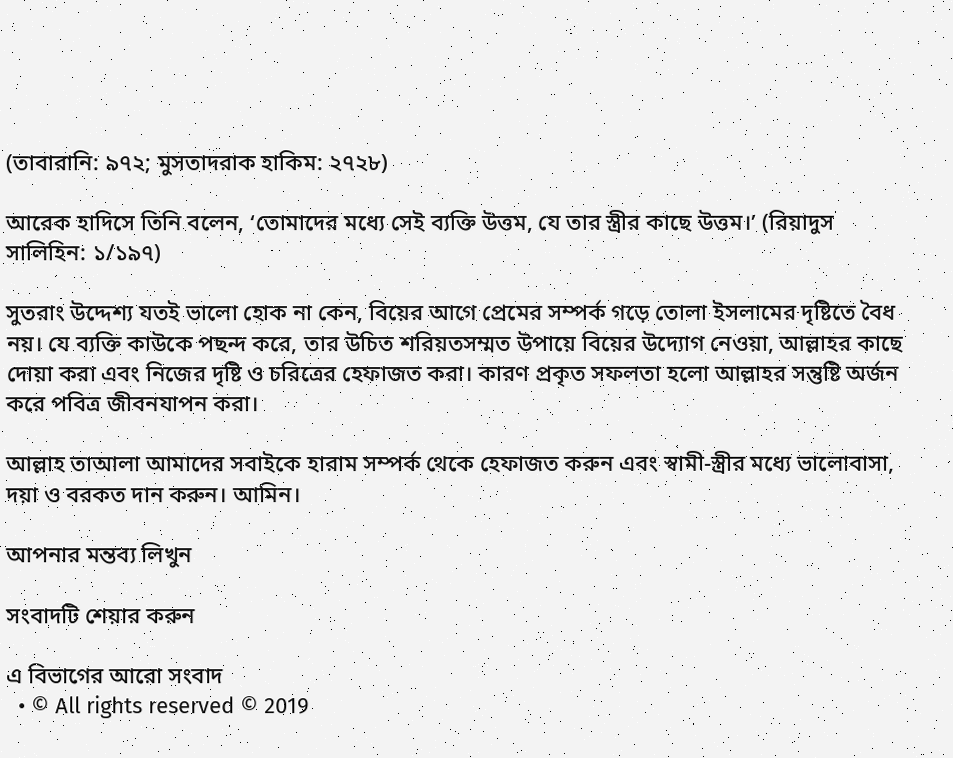(তাবারানি: ৯৭২; মুসতাদরাক হাকিম: ২৭২৮)

আরেক হাদিসে তিনি বলেন, ‘তোমাদের মধ্যে সেই ব্যক্তি উত্তম, যে তার স্ত্রীর কাছে উত্তম।’ (রিয়াদুস সালিহিন: ১/১৯৭)

সুতরাং উদ্দেশ্য যতই ভালো হোক না কেন, বিয়ের আগে প্রেমের সম্পর্ক গড়ে তোলা ইসলামের দৃষ্টিতে বৈধ নয়। যে ব্যক্তি কাউকে পছন্দ করে, তার উচিত শরিয়তসম্মত উপায়ে বিয়ের উদ্যোগ নেওয়া, আল্লাহর কাছে দোয়া করা এবং নিজের দৃষ্টি ও চরিত্রের হেফাজত করা। কারণ প্রকৃত সফলতা হলো আল্লাহর সন্তুষ্টি অর্জন করে পবিত্র জীবনযাপন করা।

আল্লাহ তাআলা আমাদের সবাইকে হারাম সম্পর্ক থেকে হেফাজত করুন এবং স্বামী-স্ত্রীর মধ্যে ভালোবাসা, দয়া ও বরকত দান করুন। আমিন।

আপনার মন্তব্য লিখুন

সংবাদটি শেয়ার করুন

এ বিভাগের আরো সংবাদ
  • © All rights reserved © 2019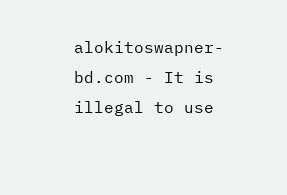alokitoswapner-bd.com - It is illegal to use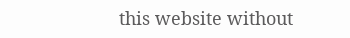this website without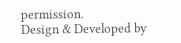permission.
Design & Developed by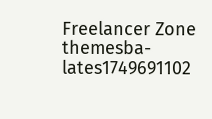Freelancer Zone
themesba-lates1749691102